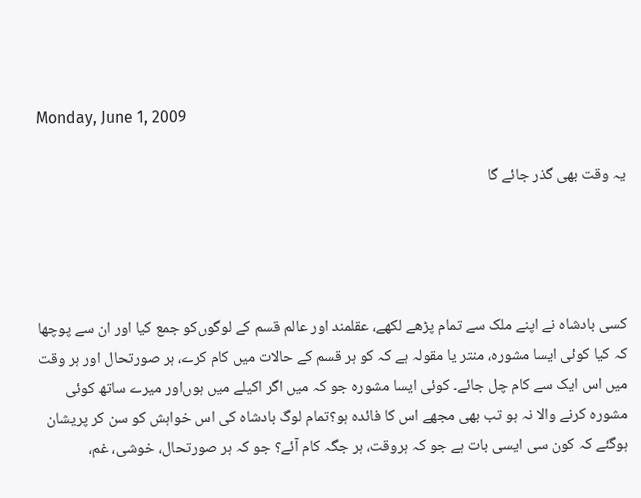Monday, June 1, 2009

یہ وقت بھی گذر جائے گا




کسی بادشاہ نے اپنے ملک سے تمام پڑھے لکھے، عقلمند اور عالم قسم کے لوگوں‌کو جمع کیا اور ان سے پوچھا کہ کیا کوئی ایسا مشورہ، منتر یا مقولہ ہے کہ کو ہر قسم کے حالات میں کام کرے، ہر صورتحال اور ہر وقت میں اس ایک سے کام چل جائے۔ کوئی ایسا مشورہ جو کہ میں اگر اکیلے میں ہوں‌اور میرے ساتھ کوئی مشورہ کرنے والا نہ ہو تب بھی مجھے اس کا فائدہ ہو؟تمام لوگ بادشاہ کی اس خواہش کو سن کر پریشان ہوگئے کہ کون سی ایسی بات ہے جو کہ ہروقت، ہر جگہ کام آئے؟ جو کہ ہر صورتحال، خوشی، غم،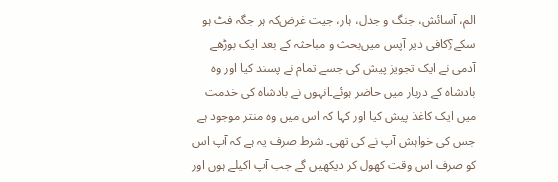الم، آسائش، جنگ و جدل، ہار، جیت غرض‌کہ ہر جگہ فٹ ہو سکے؟ِکافی دیر آپس میں‌بحث و مباحثہ کے بعد ایک بوڑھے آدمی نے ایک تجویز پیش کی جسے تمام نے پسند کیا اور وہ بادشاہ کے دربار میں حاضر ہوئے۔انہوں نے بادشاہ کی خدمت میں ایک کاغذ پیش کیا اور کہا کہ اس میں‌ وہ منتر موجود ہے جس کی خواہش آپ نے کی تھی۔ شرط صرف یہ ہے کہ آپ اس کو صرف اس وقت کھول کر دیکھیں گے جب آپ اکیلے ہوں اور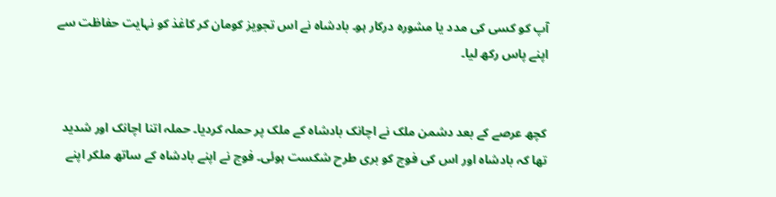آپ کو کسی کی مدد یا مشورہ درکار ہو۔ بادشاہ نے اس تجویز کومان کر کاغذ کو نہایت حفاظت سے اپنے پاس رکھ لیا۔


کچھ عرصے کے بعد دشمن ملک نے اچانک بادشاہ کے ملک پر حملہ کردیا۔ حملہ اتنا اچانک اور شدید تھا کہ بادشاہ اور اس کی فوج کو بری طرح شکست ہوئی۔ فوج نے اپنے بادشاہ کے ساتھ ملکر اپنے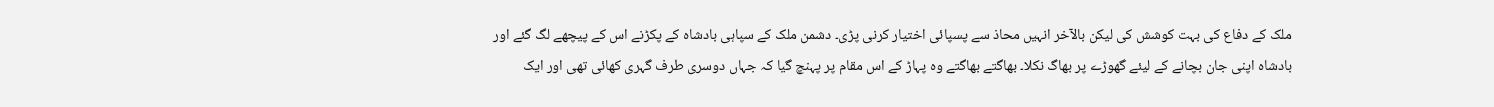ملک کے دفاع کی بہت کوشش کی لیکن بالآخر انہیں محاذ سے پسپائی اختیار کرنی پڑی۔ دشمن ملک کے سپاہی بادشاہ کے پکڑنے اس کے پیچھے لگ گئے اور بادشاہ اپنی جان بچانے کے لیئے گھوڑے پر بھاگ نکلا۔ بھاگتے بھاگتے وہ پہاڑ کے اس مقام پر پہنچ گیا کہ جہاں دوسری طرف گہری کھائی تھی اور ایک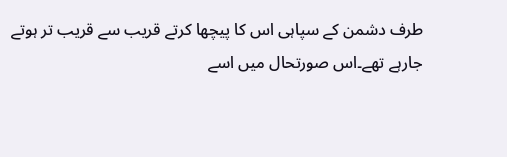طرف دشمن کے سپاہی اس کا پیچھا کرتے قریب سے قریب تر ہوتے جارہے تھے۔اس صورتحال میں اسے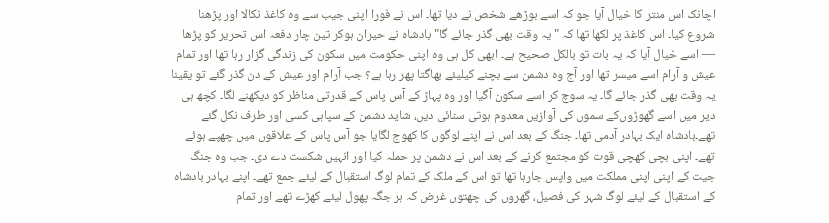اچانک اس منتر کا خیال آیا جو کہ اسے بوڑھے شخص نے دیا تھا۔ اس نے فورا اپنی جیب سے وہ کاغذ نکالا اور پڑھنا شروع کیا۔ اس کاغذ پر لکھا تھا کہ "یہ وقت بھی گذر جائے گا"بادشاہ نے حیران ہوکر تین چار دفعہ اس تحریر کو پڑھا — اسے خیال آیا کہ یہ بات تو بالکل صحیح ہے۔ ابھی کل ہی وہ اپنی حکومت میں سکون کی زندگی گزار رہا تھا اور تمام عیش و آرام اسے میسر تھا اور آج وہ دشمن سے بچنے کیلیئے بھاگتا پھر رہا ہے؟ جب آرام اور عیش کے دن گذر گئے تو یقینا یہ وقت بھی گذر جائے گا۔ یہ سوچ کر اسے سکون آگیا اور وہ پہاڑ کے آس پاس کے قدرتی مناظر کو دیکھنے لگا۔ کچھ ہی دیر میں اسے گھوڑوں‌کے سموں کی آوازیں معدوم ہوتی سنائی دیں، شاید دشمن کے سپاہی کسی اور طرف نکل گئے تھے۔بادشاہ ایک بہادر آدمی تھا۔ جنگ کے بعد اس نے اپنے لوگوں کا کھوج لگایا جو آس پاس کے علاقوں میں چھپے ہوئے تھے۔ اپنی بچی کھچی قوت کو مجتمع کرنے کے بعد اس نے دشمن پر حملہ کیا اور انہیں شکست دے دی۔ جب وہ جنگ جیت کے اپنی اپنی مملکت میں واپس جارہا تھا تو اس کے ملک کے تمام لوگ استقبال کے لیئے جمع تھے۔ اپنے بہادر بادشاہ کے استقبال کے لیئے لوگ شہر کی فصیل، گھروں کی چھتوں غرض کہ ہر جگہ پھول لیئے کھڑے تھے اور تمام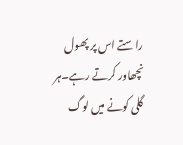راستے اس پر پھول نچھاور کرتے رہے۔ہر گلی کونے میں لوگ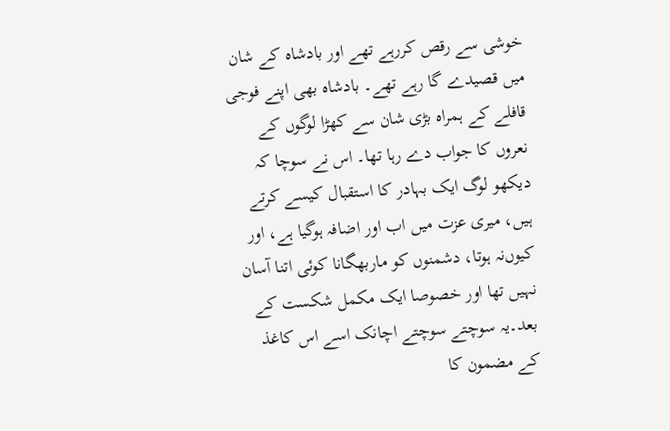خوشی سے رقص کررہے تھے اور بادشاہ کے شان میں قصیدے گا رہے تھے۔ بادشاہ بھی اپنے فوجی قافلے کے ہمراہ بڑی شان سے کھڑا لوگوں کے نعروں کا جواب دے رہا تھا۔ اس نے سوچا کہ دیکھو لوگ ایک بہادر کا استقبال کیسے کرتے ہیں، میری عزت میں اب اور اضافہ ہوگیا ہے، اور کیوں‌نہ ہوتا، دشمنوں کو ماربھگانا کوئی اتنا آسان نہیں تھا اور خصوصا ایک مکمل شکست کے بعد۔یہ سوچتے سوچتے اچانک اسے اس کاغذ کے مضمون کا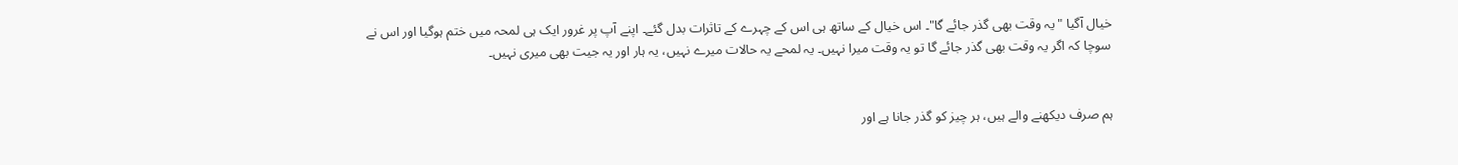خیال آگیا "یہ وقت بھی گذر جائے گا"۔ اس خیال کے ساتھ ہی اس کے چہرے کے تاثرات بدل گئے۔ اپنے آپ پر غرور ایک ہی لمحہ میں ختم ہوگیا اور اس نے سوچا کہ اگر یہ وقت بھی گذر جائے گا تو یہ وقت میرا نہیں۔ یہ لمحے یہ حالات میرے نہیں، یہ ہار اور یہ جیت بھی میری نہیں۔


ہم صرف دیکھنے والے ہیں، ہر چیز کو گذر جانا ہے اور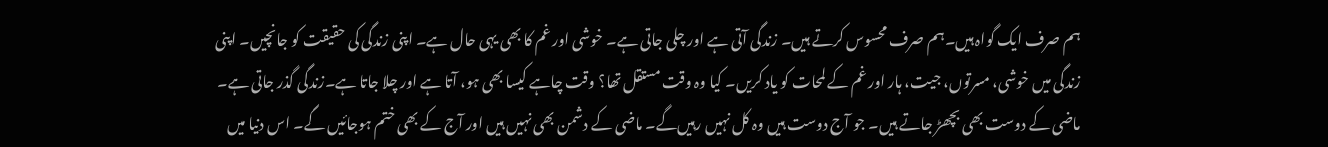ہم صرف ایک گواہ ہیں۔ہم صرف محسوس کرتے ہیں۔ زندگی آتی ہے اور چلی جاتی ہے۔ خوشی اور غم کا بھی یہی حال ہے۔ اپنی زندگی کی حقیقت کو جانچیں۔ اپنی زندگی میں خوشی، مسرتوں، جیت، ہار اور غم کے لمحات کو یاد کریں۔ کیا وہ وقت مستقل تھا؟ وقت چاہے کیسا بھی ہو، آتا ہے اور چلا جاتا ہے۔زندگی گذر جاتی ہے۔ ماضی کے دوست بھی بچھڑ جاتے ہیں۔ جو آج دوست ہیں وہ کل نہیں رہیں‌گے۔ ماضی کے دشمن بھی نہیں ہیں اور آج کے بھی ختم ہوجائیں گے۔ اس دنیا میں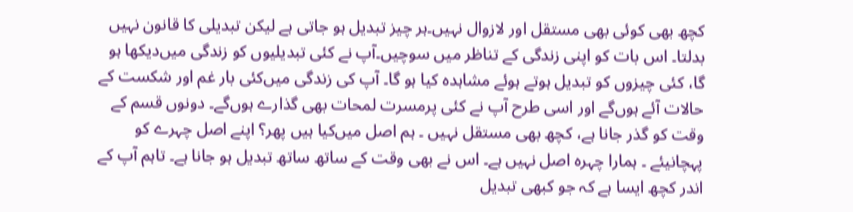کچھ بھی کوئی بھی مستقل اور لازوال نہیں۔ہر چیز تبدیل ہو جاتی ہے لیکن تبدیلی کا قانون نہیں بدلتا۔ اس بات کو اپنی زندگی کے تناظر میں سوچیں۔آپ نے کئی تبدیلیوں کو زندگی میں‌دیکھا ہو گا، کئی چیزوں کو تبدیل ہوتے ہوئے مشاہدہ کیا ہو گا۔ آپ کی زندگی میں‌کئی بار غم اور شکست کے حالات آئے ہوں‌گے اور اسی طرح آپ نے کئی پرمسرت لمحات بھی گذارے ہوں‌گے۔ دونوں قسم کے وقت کو گذر جانا ہے، کچھ بھی مستقل نہیں ۔ ہم اصل میں‌کیا ہیں پھر؟ اپنے اصل چہرے کو پہچانیئے ۔ ہمارا چہرہ اصل نہیں ہے۔ اس نے بھی وقت کے ساتھ ساتھ تبدیل ہو جانا ہے۔ تاہم آپ کے اندر کچھ ایسا ہے کہ جو کبھی تبدیل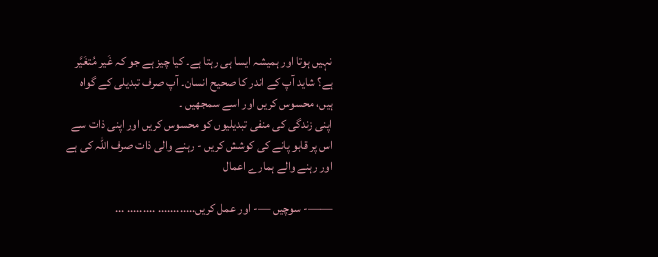نہیں ہوتا اور ہمیشہ ایسا ہی رہتا ہے۔ کیا چیز ہے جو کہ غَیر مُتغَیَّر ہے؟ شاید آپ کے اندر کا صحیح انسان۔ آپ صرف تبدیلی کے گواہ ہیں، محسوس کریں اور اسے سمجھیں ۔
اپنی زندگی کی منفی تبدیلیوں کو محسوس کریں اور اپنی ذات سے اس پر قابو پانے کی کوشش کریں - رہنے والی ذات صرف اللہ کی ہے اور رہنے والے ہمارے اعمال

——- سوچیں —- اور عمل کریں............ ......... ...